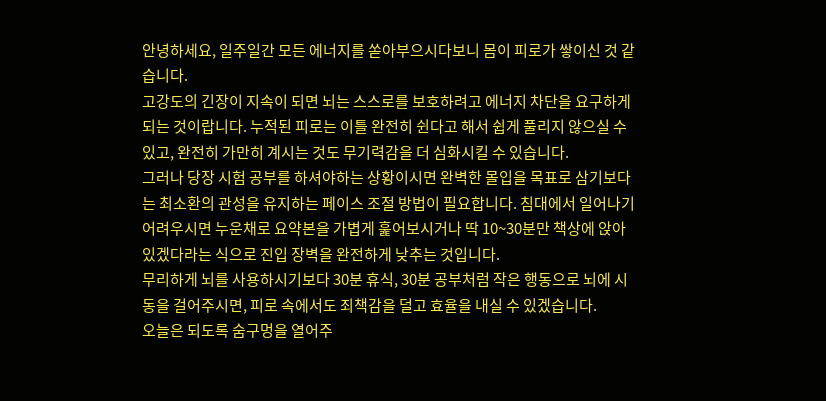안녕하세요, 일주일간 모든 에너지를 쏟아부으시다보니 몸이 피로가 쌓이신 것 같습니다.
고강도의 긴장이 지속이 되면 뇌는 스스로를 보호하려고 에너지 차단을 요구하게 되는 것이랍니다. 누적된 피로는 이틀 완전히 쉰다고 해서 쉽게 풀리지 않으실 수 있고, 완전히 가만히 계시는 것도 무기력감을 더 심화시킬 수 있습니다.
그러나 당장 시험 공부를 하셔야하는 상황이시면 완벽한 몰입을 목표로 삼기보다는 최소환의 관성을 유지하는 페이스 조절 방법이 필요합니다. 침대에서 일어나기 어려우시면 누운채로 요약본을 가볍게 훑어보시거나 딱 10~30분만 책상에 앉아있겠다라는 식으로 진입 장벽을 완전하게 낮추는 것입니다.
무리하게 뇌를 사용하시기보다 30분 휴식, 30분 공부처럼 작은 행동으로 뇌에 시동을 걸어주시면, 피로 속에서도 죄책감을 덜고 효율을 내실 수 있겠습니다.
오늘은 되도록 숨구멍을 열어주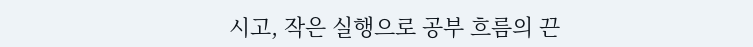시고, 작은 실행으로 공부 흐름의 끈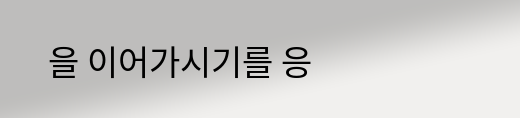을 이어가시기를 응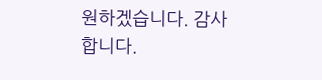원하겠습니다. 감사합니다.